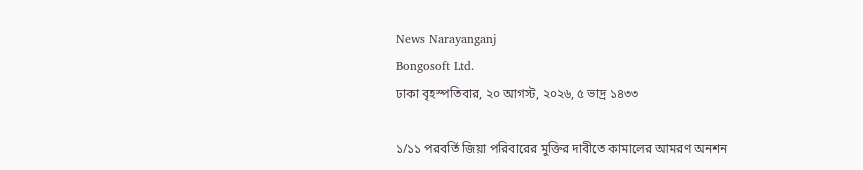News Narayanganj
Bongosoft Ltd.
ঢাকা বৃহস্পতিবার, ২০ আগস্ট, ২০২৬, ৫ ভাদ্র ১৪৩৩

১/১১ পরবর্তি জিয়া পরিবারের মুক্তির দাবীতে কামালের আমরণ অনশন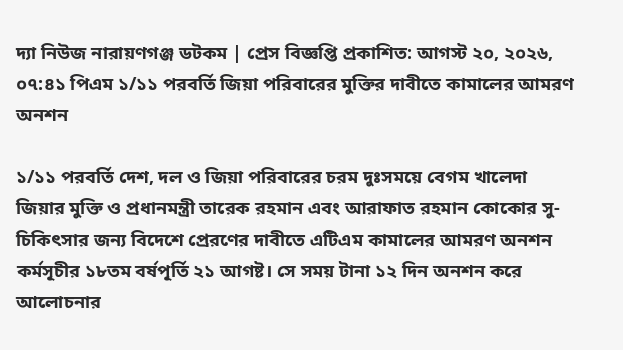দ্যা নিউজ নারায়ণগঞ্জ ডটকম | প্রেস বিজ্ঞপ্তি প্রকাশিত: আগস্ট ২০, ২০২৬, ০৭:৪১ পিএম ১/১১ পরবর্তি জিয়া পরিবারের মুক্তির দাবীতে কামালের আমরণ অনশন

১/১১ পরবর্তি দেশ, দল ও জিয়া পরিবারের চরম দুঃসময়ে বেগম খালেদা জিয়ার মুক্তি ও প্রধানমন্ত্রী তারেক রহমান এবং আরাফাত রহমান কোকোর সু-চিকিৎসার জন্য বিদেশে প্রেরণের দাবীতে এটিএম কামালের আমরণ অনশন কর্মসূচীর ১৮তম বর্ষপূর্তি ২১ আগষ্ট। সে সময় টানা ১২ দিন অনশন করে আলোচনার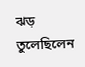ঝড় তুলেছিলেন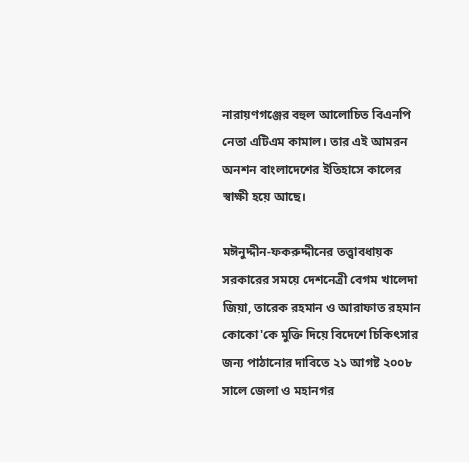নারায়ণগঞ্জের বহুল আলোচিত বিএনপি নেতা এটিএম কামাল। তার এই আমরন অনশন বাংলাদেশের ইতিহাসে কালের স্বাক্ষী হয়ে আছে।

মঈনুদ্দীন-ফকরুদ্দীনের তত্ত্বাবধায়ক সরকারের সময়ে দেশনেত্রী বেগম খালেদা জিয়া, তারেক রহমান ও আরাফাত রহমান কোকো'কে মুক্তি দিয়ে বিদেশে চিকিৎসার জন্য পাঠানোর দাবিতে ২১ আগষ্ট ২০০৮ সালে জেলা ও মহানগর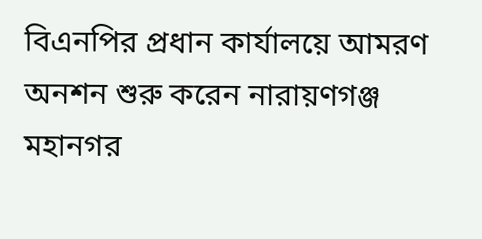বিএনপির প্রধান কার্যালয়ে আমরণ অনশন শুরু করেন নারায়ণগঞ্জ মহানগর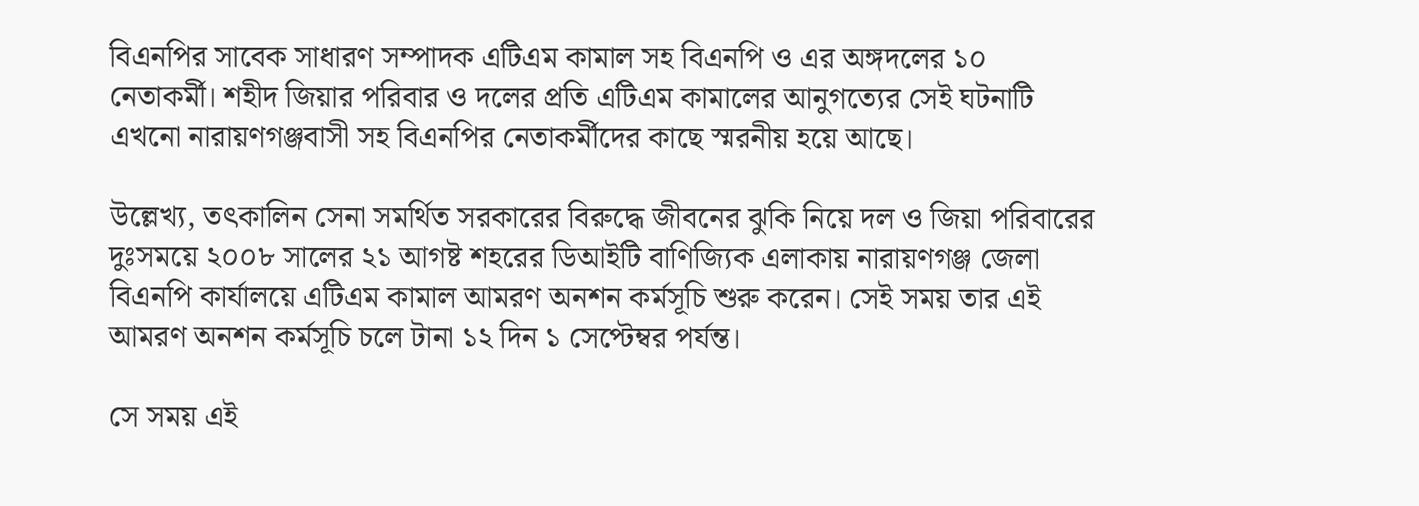বিএনপির সাবেক সাধারণ সম্পাদক এটিএম কামাল সহ বিএনপি ও এর অঙ্গদলের ১০ নেতাকর্মী। শহীদ জিয়ার পরিবার ও দলের প্রতি এটিএম কামালের আনুগত্যের সেই ঘটনাটি এখনো নারায়ণগঞ্জবাসী সহ বিএনপির নেতাকর্মীদের কাছে স্মরনীয় হয়ে আছে।

উল্লেখ্য, তৎকালিন সেনা সমর্থিত সরকারের বিরুদ্ধে জীবনের ঝুকি নিয়ে দল ও জিয়া পরিবারের দুঃসময়ে ২০০৮ সালের ২১ আগষ্ট শহরের ডিআইটি বাণিজ্যিক এলাকায় নারায়ণগঞ্জ জেলা বিএনপি কার্যালয়ে এটিএম কামাল আমরণ অনশন কর্মসূচি শুরু করেন। সেই সময় তার এই আমরণ অনশন কর্মসূচি চলে টানা ১২ দিন ১ সেপ্টেম্বর পর্যন্ত।

সে সময় এই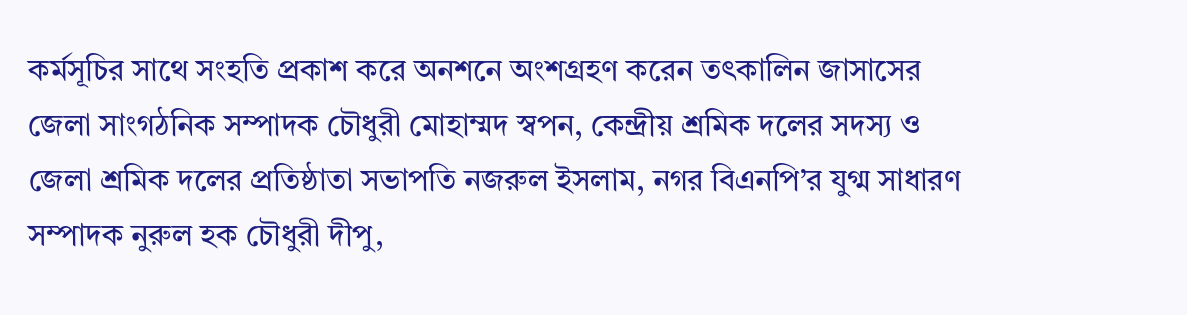কর্মসূচির সাথে সংহতি প্রকাশ করে অনশনে অংশগ্রহণ করেন তৎকালিন জাসাসের জেলা সাংগঠনিক সম্পাদক চৌধুরী মোহাম্মদ স্বপন, কেন্দ্রীয় শ্রমিক দলের সদস্য ও জেলা শ্রমিক দলের প্রতিষ্ঠাতা সভাপতি নজরুল ইসলাম, নগর বিএনপি’র যুগ্ম সাধারণ সম্পাদক নুরুল হক চৌধুরী দীপু,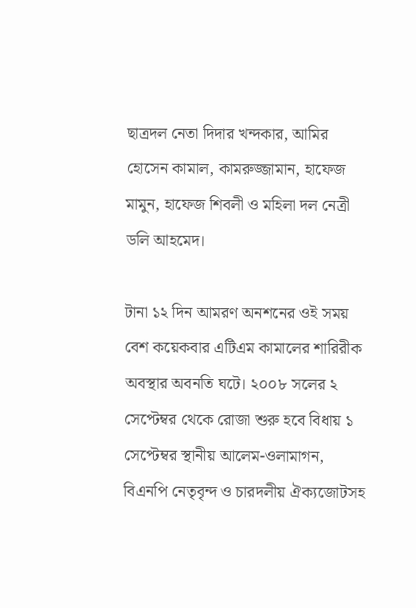ছাত্রদল নেতা দিদার খন্দকার, আমির হোসেন কামাল, কামরুজ্জামান, হাফেজ মামুন, হাফেজ শিবলী ও মহিলা দল নেত্রী ডলি আহমেদ।

টানা ১২ দিন আমরণ অনশনের ওই সময় বেশ কয়েকবার এটিএম কামালের শারিরীক অবস্থার অবনতি ঘটে। ২০০৮ সলের ২ সেপ্টেম্বর থেকে রোজা শুরু হবে বিধায় ১ সেপ্টেম্বর স্থানীয় আলেম-ওলামাগন, বিএনপি নেতৃবৃন্দ ও চারদলীয় ঐক্যজোটসহ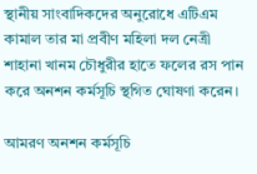স্থানীয় সাংবাদিকদের অনুরোধে এটিএম কামাল তার মা প্রবীণ মহিলা দল নেত্রী শাহানা খানম চৌধুরীর হাতে ফলের রস পান করে অনশন কর্মসূচি স্থগিত ঘোষণা করেন।

আমরণ অনশন কর্মসূচি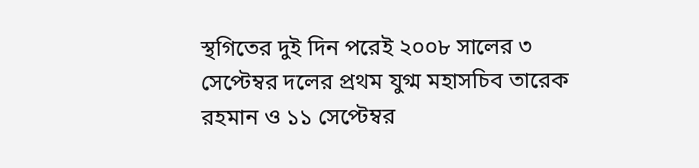স্থগিতের দুই দিন পরেই ২০০৮ সালের ৩ সেপ্টেম্বর দলের প্রথম যুগ্ম মহাসচিব তারেক রহমান ও ১১ সেপ্টেম্বর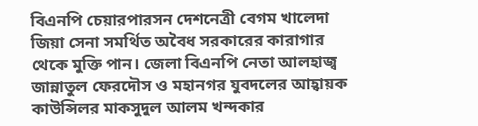বিএনপি চেয়ারপারসন দেশনেত্রী বেগম খালেদা জিয়া সেনা সমর্থিত অবৈধ সরকারের কারাগার থেকে মুক্তি পান। জেলা বিএনপি নেতা আলহাজ্ব জান্নাতুল ফেরদৌস ও মহানগর যুবদলের আহ্বায়ক কাউন্সিলর মাকসুদুল আলম খন্দকার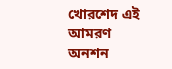খোরশেদ এই আমরণ অনশন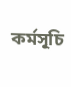কর্মসূচি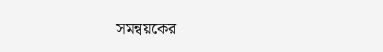সমন্বয়কের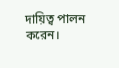দায়িত্ব পালন করেন।